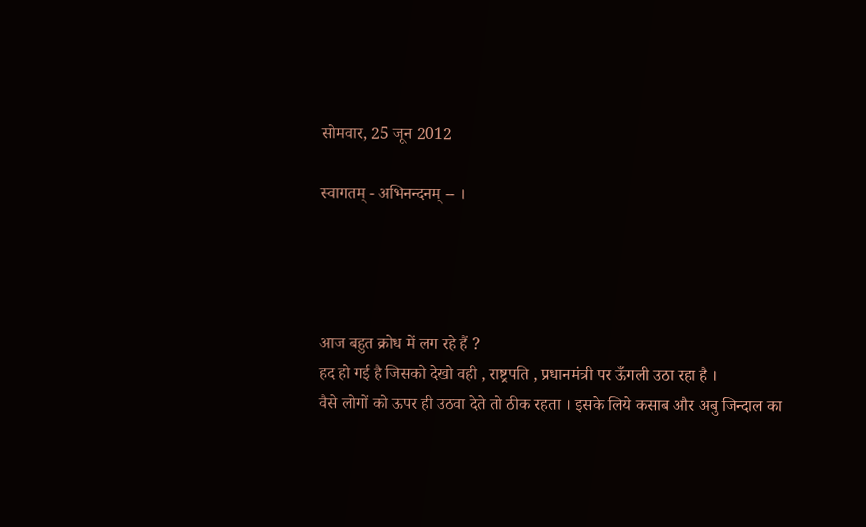सोमवार, 25 जून 2012

स्वागतम् - अभिनन्दनम् -- ।




आज बहुत क्रोध में लग रहे हैं ?
हद हो गई है जिसको देखो वही , राष्ट्रपति , प्रधानमंत्री पर ऊँगली उठा रहा है ।
वैसे लोगों को ऊपर ही उठवा देते तो ठीक रहता । इसके लिये कसाब और अबु जिन्दाल का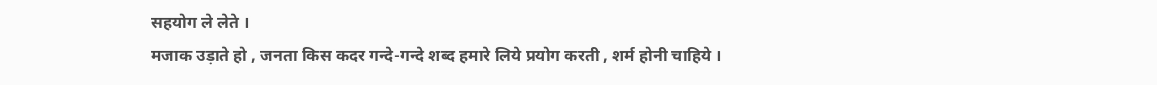सहयोग ले लेते ।
मजाक उड़ाते हो , जनता किस कदर गन्दे-गन्दे शब्द हमारे लिये प्रयोग करती , शर्म होनी चाहिये ।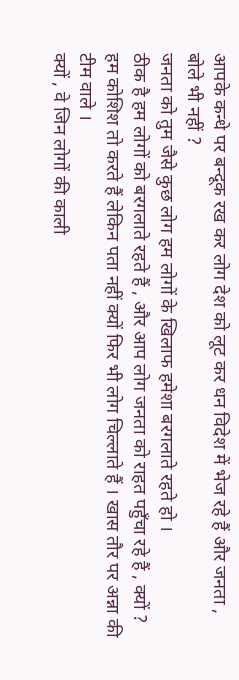आपके कन्धे पर बन्दूक रख कर लोग देश को लूट कर धन विदेश में भेज रहे हैं और जनता , बोले भी नहीं ?
जनता को तुम जैसे कुछ लोग हम लोगों के खिलाफ हमेशा बरगलाते रहते हो ।
ठीक है हम लोगों को बरगलाते रहते हैं , और आप लोग जनता को राहत पहुँचा रहे हैं , क्यों ?
हम कोशिश तो करते हैं लेकिन पता नहीं क्यों फिर भी लोग चिल्लाते हैं । खास तौर पर अन्ना की टीम वाले ।
क्यों , वे जिन लोगों की काली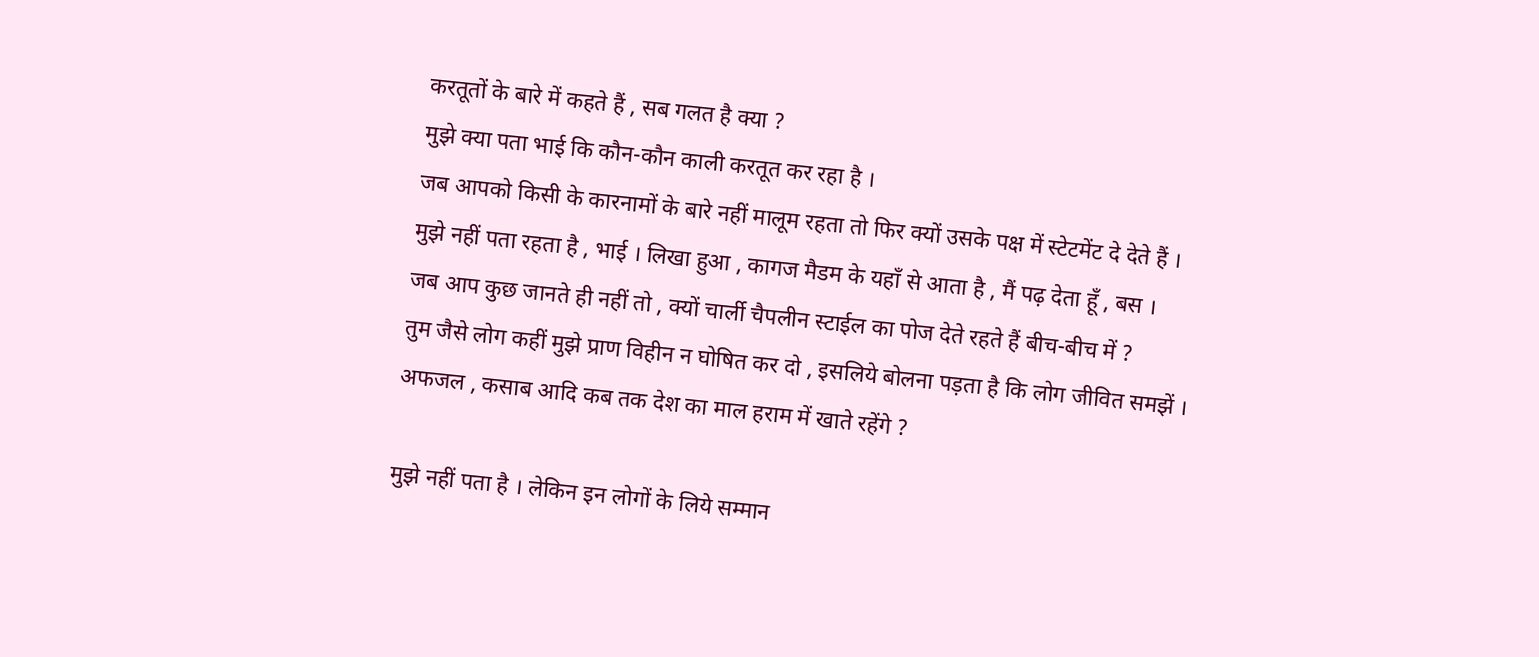करतूतों के बारे में कहते हैं , सब गलत है क्या ?
मुझे क्या पता भाई कि कौन-कौन काली करतूत कर रहा है ।
जब आपको किसी के कारनामों के बारे नहीं मालूम रहता तो फिर क्यों उसके पक्ष में स्टेटमेंट दे देते हैं ।
मुझे नहीं पता रहता है , भाई । लिखा हुआ , कागज मैडम के यहाँ से आता है , मैं पढ़ देता हूँ , बस ।
जब आप कुछ जानते ही नहीं तो , क्यों चार्ली चैपलीन स्टाईल का पोज देते रहते हैं बीच-बीच में ?
तुम जैसे लोग कहीं मुझे प्राण विहीन न घोषित कर दो , इसलिये बोलना पड़ता है कि लोग जीवित समझें ।
अफजल , कसाब आदि कब तक देश का माल हराम में खाते रहेंगे ?

मुझे नहीं पता है । लेकिन इन लोगों के लिये सम्मान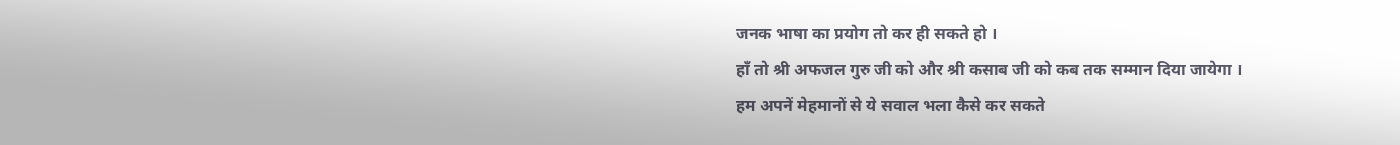जनक भाषा का प्रयोग तो कर ही सकते हो ।
हाँ तो श्री अफजल गुरु जी को और श्री कसाब जी को कब तक सम्मान दिया जायेगा ।
हम अपनें मेहमानों से ये सवाल भला कैसे कर सकते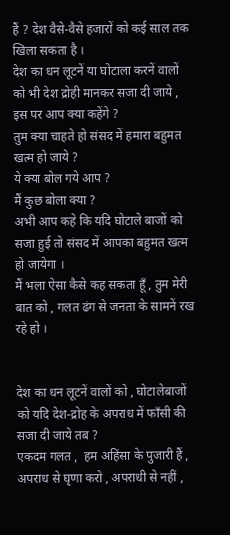हैं ? देश वैसे-वैसे हजारों को कई साल तक खिला सकता है ।
देश का धन लूटनें या घोटाला करनें वालों को भी देश द्रोही मानकर सजा दी जाये , इस पर आप क्या कहेंगे ?
तुम क्या चाहते हो संसद में हमारा बहुमत खत्म हो जाये ?
ये क्या बोल गये आप ?
मैं कुछ बोला क्या ?
अभी आप कहे कि यदि घोटाले बाजों को सजा हुई तो संसद में आपका बहुमत खत्म हो जायेगा ।
मैं भला ऐसा कैसे कह सकता हूँ , तुम मेरी बात को , गलत ढंग से जनता के सामनें रख रहे हो ।


देश का धन लूटनें वालों को , घोटालेबाजों को यदि देश-द्रोह के अपराध में फाँसी की सजा दी जाये तब ?
एकदम गलत ,  हम अहिंसा के पुजारी हैं , अपराध से घृणा करो , अपराधी से नहीं ,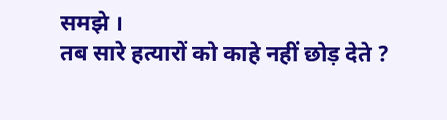समझे ।
तब सारे हत्यारों को काहे नहीं छोड़ देते ?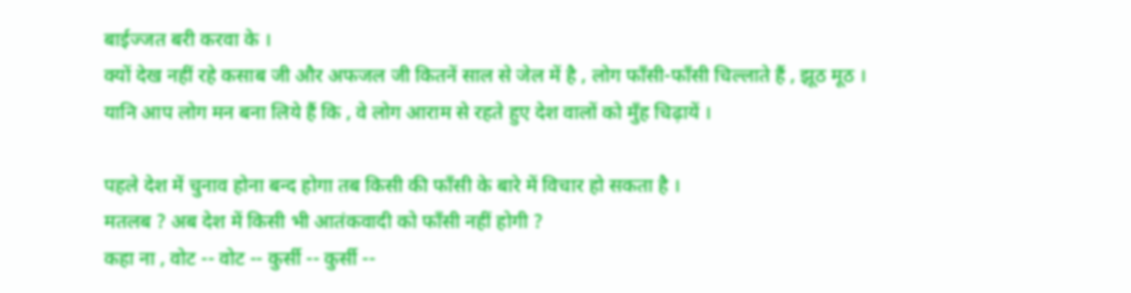बाईज्जत बरी करवा के ।
क्यों देख नहीं रहे कसाब जी और अफजल जी कितनें साल से जेल में है , लोग फाँसी-फाँसी चिल्लाते हैं , झूठ मूठ ।
यानि आप लोग मन बना लिये हैं कि , वे लोग आराम से रहते हुए देश वालों को मुँह चिढ़ायें ।

पहले देश में चुनाव होना बन्द होगा तब किसी की फाँसी के बारे में विचार हो सकता है ।
मतलब ? अब देश में किसी भी आतंकवादी को फाँसी नहीं होगी ?
कहा ना , वोट -- वोट -- कुर्सी -- कुर्सी --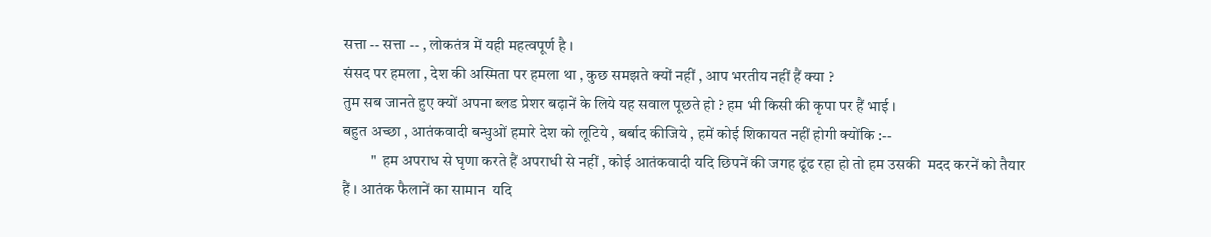सत्ता -- सत्ता -- , लोकतंत्र में यही महत्वपूर्ण है ।
संसद पर हमला , देश की अस्मिता पर हमला था , कुछ समझते क्यों नहीं , आप भरतीय नहीं हैं क्या ?
तुम सब जानते हुए क्यों अपना ब्लड प्रेशर बढ़ानें के लिये यह सवाल पूछते हो ? हम भी किसी की कृपा पर हैं भाई ।
बहुत अच्छा , आतंकवादी बन्धुओं हमारे देश को लूटिये , बर्बाद कीजिये , हमें कोई शिकायत नहीं होगी क्योंकि :--
         "  हम अपराध से घृणा करते हैं अपराधी से नहीं , कोई आतंकवादी यदि छिपनें की जगह ढूंढ रहा हो तो हम उसकी  मदद करनें को तैयार हैं । आतंक फैलानें का सामान  यदि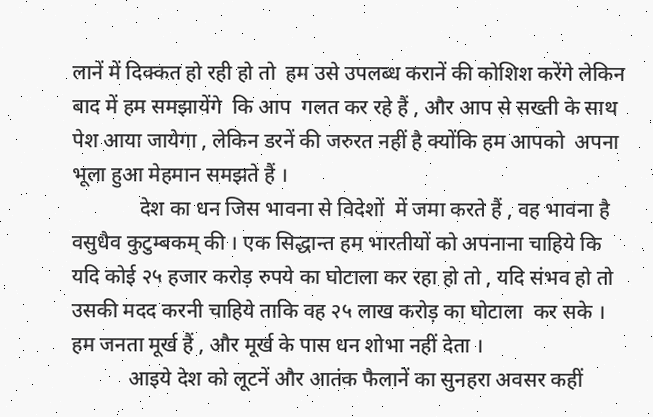लानें में दिक्कत हो रही हो तो  हम उसे उपलब्ध करानें की कोशिश करेंगे लेकिन बाद में हम समझायेंगे  कि आप  गलत कर रहे हैं , और आप से सख्ती के साथ  पेश आया जायेगा , लेकिन डरनें की जरुरत नहीं है क्योंकि हम आपको  अपना भूला हुआ मेहमान समझते हैं ।
             देश का धन जिस भावना से विदेशों  में जमा करते हैं , वह भावना है वसुधैव कुटुम्बकम् की । एक सिद्धान्त हम भारतीयों को अपनाना चाहिये कि यदि कोई २५ हजार करोड़ रुपये का घोटाला कर रहा हो तो , यदि संभव हो तो उसकी मदद करनी चाहिये ताकि वह २५ लाख करोड़ का घोटाला  कर सके । हम जनता मूर्ख हैं , और मूर्ख के पास धन शोभा नहीं देता ।
           आइये देश को लूटनें और आतंक फैलानें का सुनहरा अवसर कहीं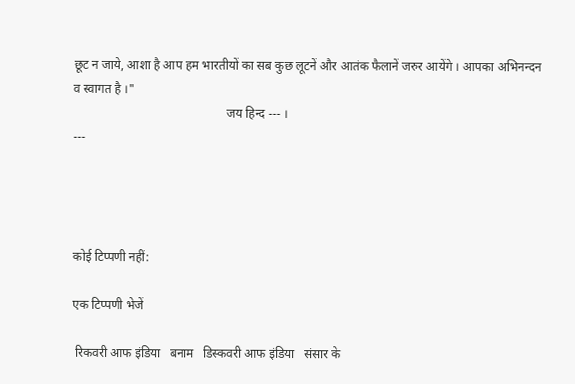छूट न जाये, आशा है आप हम भारतीयों का सब कुछ लूटनें और आतंक फैलानें जरुर आयेंगे । आपका अभिनन्दन व स्वागत है ।"
                                                 जय हिन्द --- ।
---




कोई टिप्पणी नहीं:

एक टिप्पणी भेजें

 रिकवरी आफ इंडिया   बनाम   डिस्कवरी आफ इंडिया   संसार के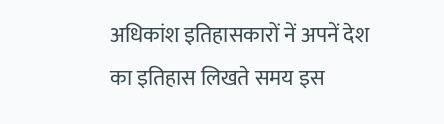अधिकांश इतिहासकारों नें अपनें देश का इतिहास लिखते समय इस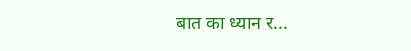बात का ध्यान र...